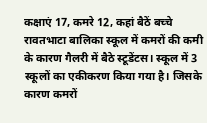कक्षाएं 17, कमरे 12, कहां बैठें बच्चे
रावतभाटा बालिका स्कूल में कमरों की कमी के कारण गैलरी में बैठे स्टूडेंटस। स्कूल में 3 स्कूलों का एकीकरण किया गया है। जिसके कारण कमरों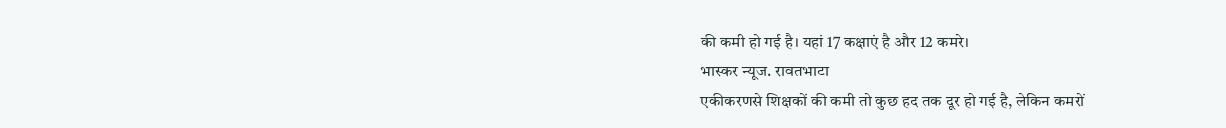की कमी हो गई है। यहां 17 कक्षाएं है और 12 कमरे।
भास्कर न्यूज. रावतभाटा
एकीकरणसे शिक्षकों की कमी तो कुछ हद तक दूर हो गई है, लेकिन कमरों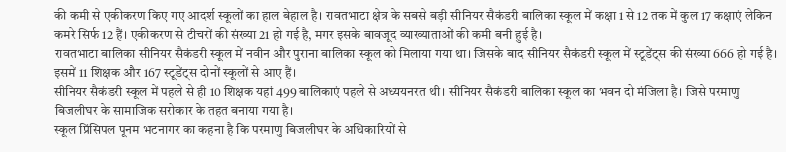की कमी से एकीकरण किए गए आदर्श स्कूलों का हाल बेहाल है। रावतभाटा क्षेत्र के सबसे बड़ी सीनियर सैकंडरी बालिका स्कूल में कक्षा 1 से 12 तक में कुल 17 कक्षाएं लेकिन कमरे सिर्फ 12 हैं। एकीकरण से टीचरों की संख्या 21 हो गई है, मगर इसके बावजूद व्याख्याताओं की कमी बनी हुई है।
रावतभाटा बालिका सीनियर सैकंडरी स्कूल में नवीन और पुराना बालिका स्कूल को मिलाया गया था। जिसके बाद सीनियर सैकंडरी स्कूल में स्टूडेंट्स की संख्या 666 हो गई है। इसमें 11 शिक्षक और 167 स्टूडेंट्स दोनों स्कूलों से आए हैं।
सीनियर सैकंडरी स्कूल में पहले से ही 10 शिक्षक यहां 499 बालिकाएं पहले से अध्ययनरत थी। सीनियर सैकंडरी बालिका स्कूल का भवन दो मंजिला है। जिसे परमाणु बिजलीघर के सामाजिक सरोकार के तहत बनाया गया है।
स्कूल प्रिंसिपल पूनम भटनागर का कहना है कि परमाणु बिजलीघर के अधिकारियों से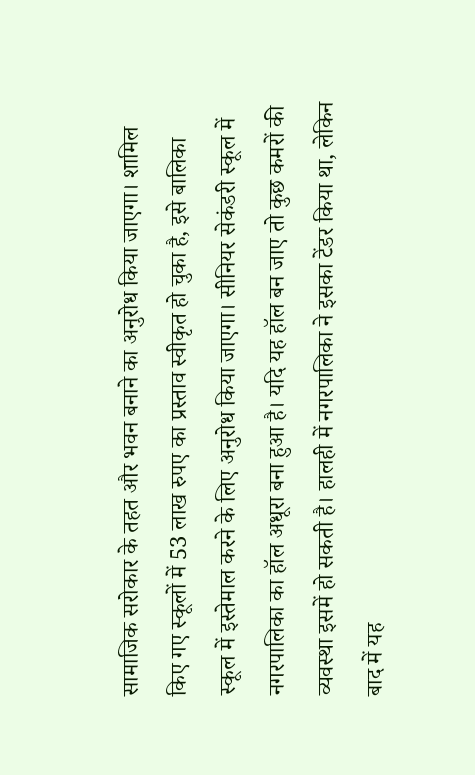सामाजिक सरोकार के तहत और भवन बनाने का अनुरोध किया जाएगा। शामिल किए गए स्कूलों में 53 लाख रुपए का प्रस्ताव स्वीकृत हो चुका है, इसे बालिका स्कूल में इस्तेमाल करने के लिए अनुरोध किया जाएगा। सीनियर सेकंडरी स्कूल में नगरपालिका का हॉल अधूरा बना हुआ है। यदि यह हॉल बन जाए तो कुछ कमरों की व्यवस्था इसमें हो सकती है। हालही में नगरपालिका ने इसका टेंडर किया था, लेकिन बाद में यह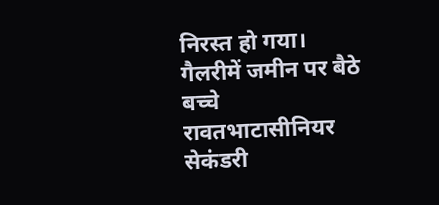निरस्त हो गया।
गैलरीमें जमीन पर बैठे बच्चे
रावतभाटासीनियर सेकंडरी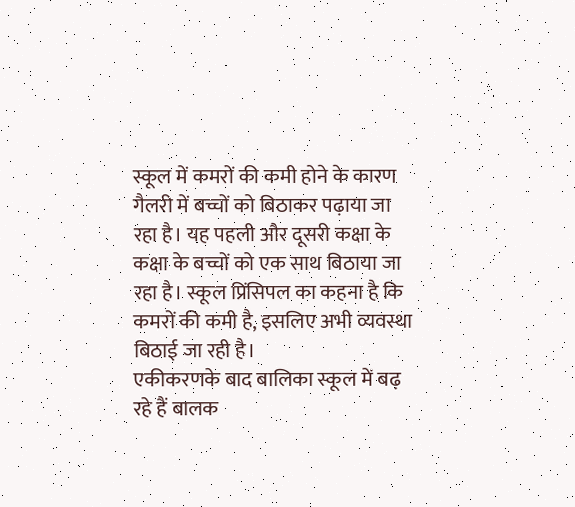स्कूल में कमरों की कमी होने के कारण गैलरी में बच्चों को बिठाकर पढ़ाया जा रहा है। यह पहली और दूसरी कक्षा के कक्षा के बच्चों को एक साथ बिठाया जा रहा है। स्कूल प्रिंसिपल का कहना है कि कमरों की कमी है, इसलिए अभी व्यवस्था बिठाई जा रही है।
एकीकरणके बाद बालिका स्कूल में बढ़ रहे हैं बालक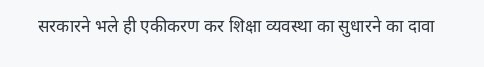सरकारने भले ही एकीकरण कर शिक्षा व्यवस्था का सुधारने का दावा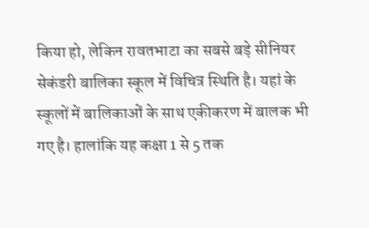किया हो, लेकिन रावतभाटा का सबसे बड़े सीनियर सेकंडरी बालिका स्कूल में विचित्र स्थिति है। यहां के स्कूलों में बालिकाओं के साथ एकीकरण में बालक भी गए है। हालांकि यह कक्षा 1 से 5 तक